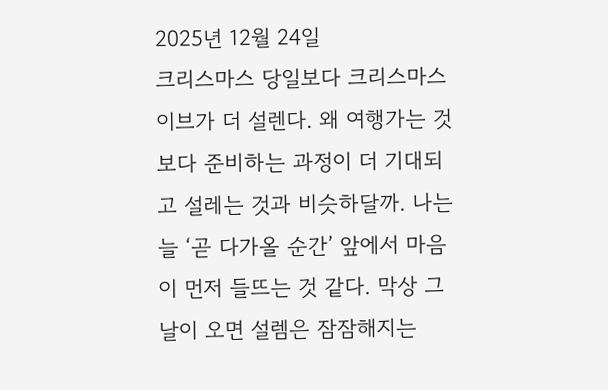2025년 12월 24일
크리스마스 당일보다 크리스마스 이브가 더 설렌다. 왜 여행가는 것보다 준비하는 과정이 더 기대되고 설레는 것과 비슷하달까. 나는 늘 ‘곧 다가올 순간’ 앞에서 마음이 먼저 들뜨는 것 같다. 막상 그날이 오면 설렘은 잠잠해지는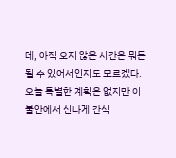데, 아직 오지 않은 시간은 뭐든 될 수 있어서인지도 모르겠다. 오늘 특별한 계획은 없지만 이불안에서 신나게 간식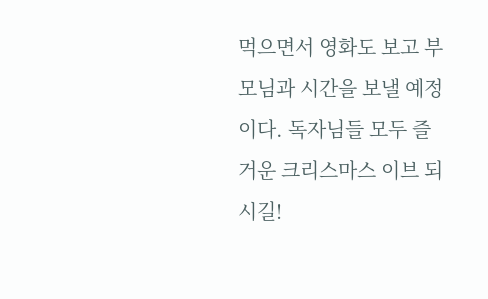먹으면서 영화도 보고 부모님과 시간을 보낼 예정이다. 독자님들 모두 즐거운 크리스마스 이브 되시길!